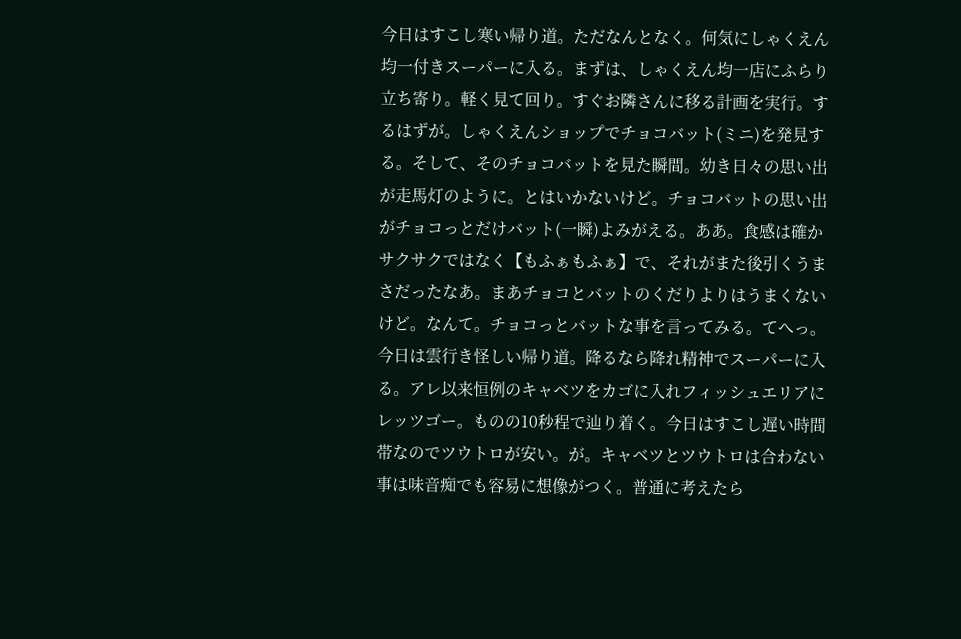今日はすこし寒い帰り道。ただなんとなく。何気にしゃくえん均一付きスーパーに入る。まずは、しゃくえん均一店にふらり立ち寄り。軽く見て回り。すぐお隣さんに移る計画を実行。するはずが。しゃくえんショップでチョコバット(ミニ)を発見する。そして、そのチョコバットを見た瞬間。幼き日々の思い出が走馬灯のように。とはいかないけど。チョコバットの思い出がチョコっとだけバット(一瞬)よみがえる。ああ。食感は確かサクサクではなく【もふぁもふぁ】で、それがまた後引くうまさだったなあ。まあチョコとバットのくだりよりはうまくないけど。なんて。チョコっとバットな事を言ってみる。てへっ。
今日は雲行き怪しい帰り道。降るなら降れ精神でスーパーに入る。アレ以来恒例のキャベツをカゴに入れフィッシュエリアにレッツゴー。ものの10秒程で辿り着く。今日はすこし遅い時間帯なのでツウトロが安い。が。キャベツとツウトロは合わない事は味音痴でも容易に想像がつく。普通に考えたら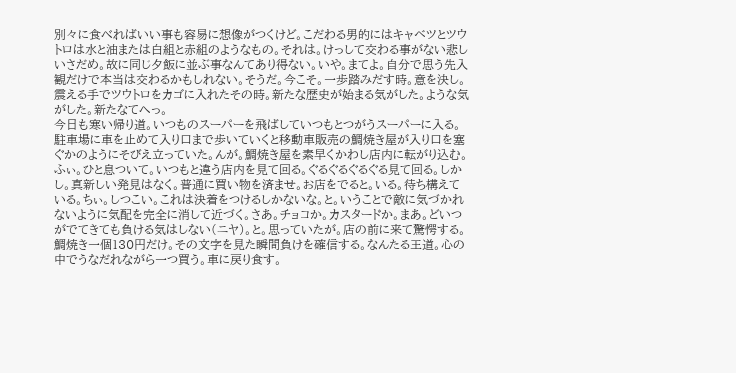別々に食べればいい事も容易に想像がつくけど。こだわる男的にはキャベツとツウトロは水と油または白組と赤組のようなもの。それは。けっして交わる事がない悲しいさだめ。故に同じ夕飯に並ぶ事なんてあり得ない。いや。まてよ。自分で思う先入観だけで本当は交わるかもしれない。そうだ。今こそ。一歩踏みだす時。意を決し。震える手でツウトロをカゴに入れたその時。新たな歴史が始まる気がした。ような気がした。新たなてへっ。
今日も寒い帰り道。いつものスーパーを飛ばしていつもとつがうスーパーに入る。駐車場に車を止めて入り口まで歩いていくと移動車販売の鯛焼き屋が入り口を塞ぐかのようにそびえ立っていた。んが。鯛焼き屋を素早くかわし店内に転がり込む。ふぃ。ひと息ついて。いつもと違う店内を見て回る。ぐるぐるぐるぐる見て回る。しかし。真新しい発見はなく。普通に買い物を済ませ。お店をでると。いる。待ち構えている。ちぃ。しつこい。これは決着をつけるしかないな。と。いうことで敵に気づかれないように気配を完全に消して近づく。さあ。チョコか。カスタードか。まあ。どいつがでてきても負ける気はしない(ニヤ)。と。思っていたが。店の前に来て驚愕する。鯛焼き一個130円だけ。その文字を見た瞬間負けを確信する。なんたる王道。心の中でうなだれながら一つ買う。車に戻り食す。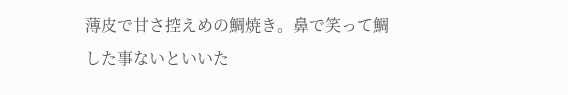薄皮で甘さ控えめの鯛焼き。鼻で笑って鯛した事ないといいた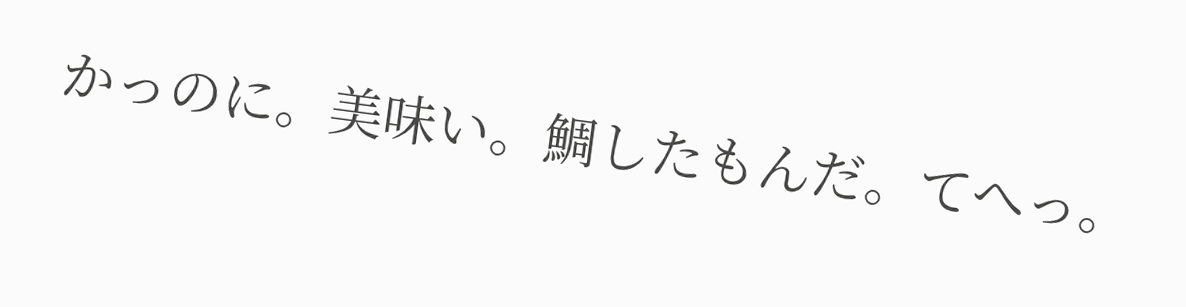かっのに。美味い。鯛したもんだ。てへっ。